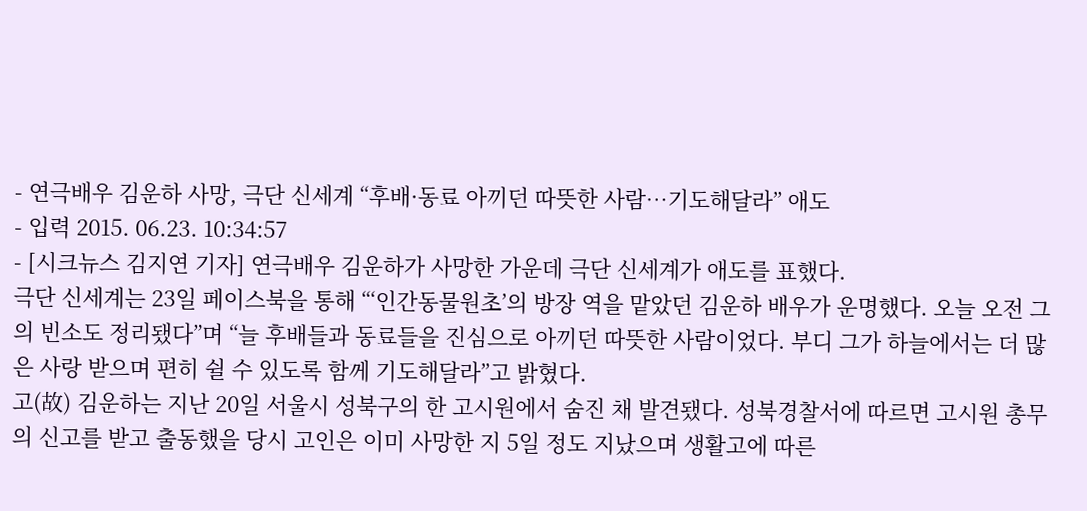- 연극배우 김운하 사망, 극단 신세계 “후배·동료 아끼던 따뜻한 사람…기도해달라” 애도
- 입력 2015. 06.23. 10:34:57
- [시크뉴스 김지연 기자] 연극배우 김운하가 사망한 가운데 극단 신세계가 애도를 표했다.
극단 신세계는 23일 페이스북을 통해 “‘인간동물원초’의 방장 역을 맡았던 김운하 배우가 운명했다. 오늘 오전 그의 빈소도 정리됐다”며 “늘 후배들과 동료들을 진심으로 아끼던 따뜻한 사람이었다. 부디 그가 하늘에서는 더 많은 사랑 받으며 편히 쉴 수 있도록 함께 기도해달라”고 밝혔다.
고(故) 김운하는 지난 20일 서울시 성북구의 한 고시원에서 숨진 채 발견됐다. 성북경찰서에 따르면 고시원 총무의 신고를 받고 출동했을 당시 고인은 이미 사망한 지 5일 정도 지났으며 생활고에 따른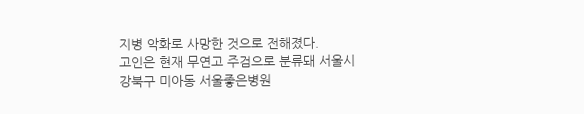지병 악화로 사망한 것으로 전해졌다.
고인은 현재 무연고 주검으로 분류돼 서울시 강북구 미아동 서울좋은병원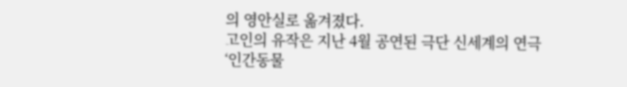의 영안실로 옮겨졌다.
고인의 유작은 지난 4월 공연된 극단 신세계의 연극 ‘인간동물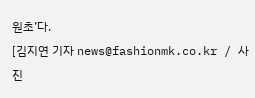원초’다.
[김지연 기자 news@fashionmk.co.kr / 사진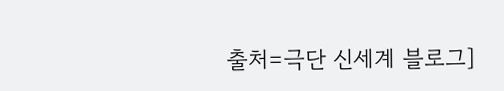출처=극단 신세계 블로그]